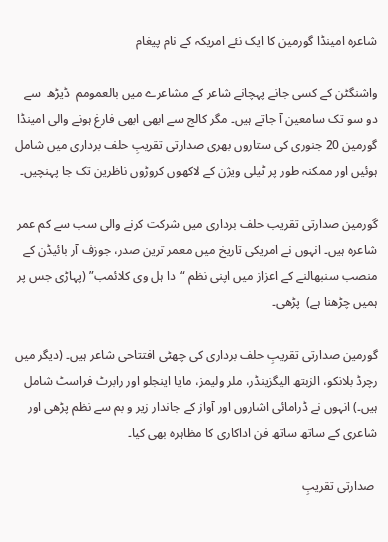شاعرہ امینڈا گورمین کا ایک نئے امریکہ کے نام پیغام

واشنگٹن کے کسی جانے پہچانے شاعر کے مشاعرے میں بالعمومم  ڈیڑھ  سے دو سو تک سامعین آ جاتے ہیں۔ مگر کالج سے ابھی ابھی فارغ ہونے والی امینڈا گورمین 20 جنوری کی ستاروں بھری صدارتی تقریبِ حلف برداری میں شامل ہوئیں اور ممکنہ طور پر ٹیلی ویژن کے لاکھوں کروڑوں ناظرین تک جا پہنچیں۔

گورمین صدارتی تقریب حلف برداری میں شرکت کرنے والی سب سے کم عمر شاعرہ ہیں۔ انہوں نے امریکی تاریخ میں معمر ترین صدر، جوزف آر بائیڈن کے منصب سنبھالنے کے اعزاز میں اپنی نظم “دا ہل وی کلائمب” (پہاڑی جس پر ہمیں چڑھنا ہے)  پڑھی۔

گورمین صدارتی تقریبِ حلف برداری کی چھٹی افتتاحی شاعر ہیں۔ (دیگر میں رچرڈ بلانکو، الزبتھ الیگزینڈر، ملر ولیمز، مایا اینجلو اور رابرٹ فراسٹ شامل ہیں۔) انہوں نے ڈرامائی اشاروں اور آواز کے جاندار زیر و بم سے نظم پڑھی اور شاعری کے ساتھ ساتھ فن اداکاری کا مظاہرہ بھی کیا۔

 صدارتی تقریبِ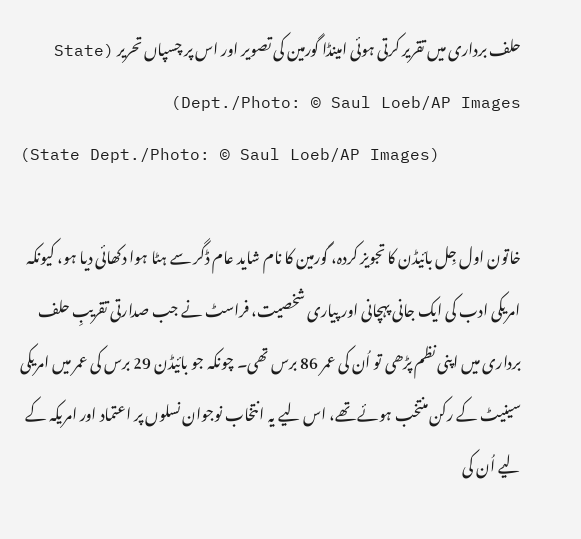حلف برداری میں تقریر کرتی ہوئی امینڈا گورمین کی تصویر اور اس پر چسپاں تحریر (State Dept./Photo: © Saul Loeb/AP Images)
(State Dept./Photo: © Saul Loeb/AP Images)

خاتون اول جِل بائیڈن کا تجویز کردہ، گورمین کا نام شاید عام ڈگر سے ہٹا ہوا دکھائی دیا ہو، کیونکہ امریکی ادب کی ایک جانی پہچانی اور پیاری شخصیت، فراسٹ نے جب صدارتی تقریبِ حلف برداری میں اپنی نظم پڑھی تو اُن کی عمر 86 برس تھی۔ چونکہ جو بائیڈن 29 برس کی عمر میں امریکی سینیٹ کے رکن منتخب ہوئے تھے، اس لیے یہ انتخاب نوجوان نسلوں پر اعتماد اور امریکہ کے لیے اُن کی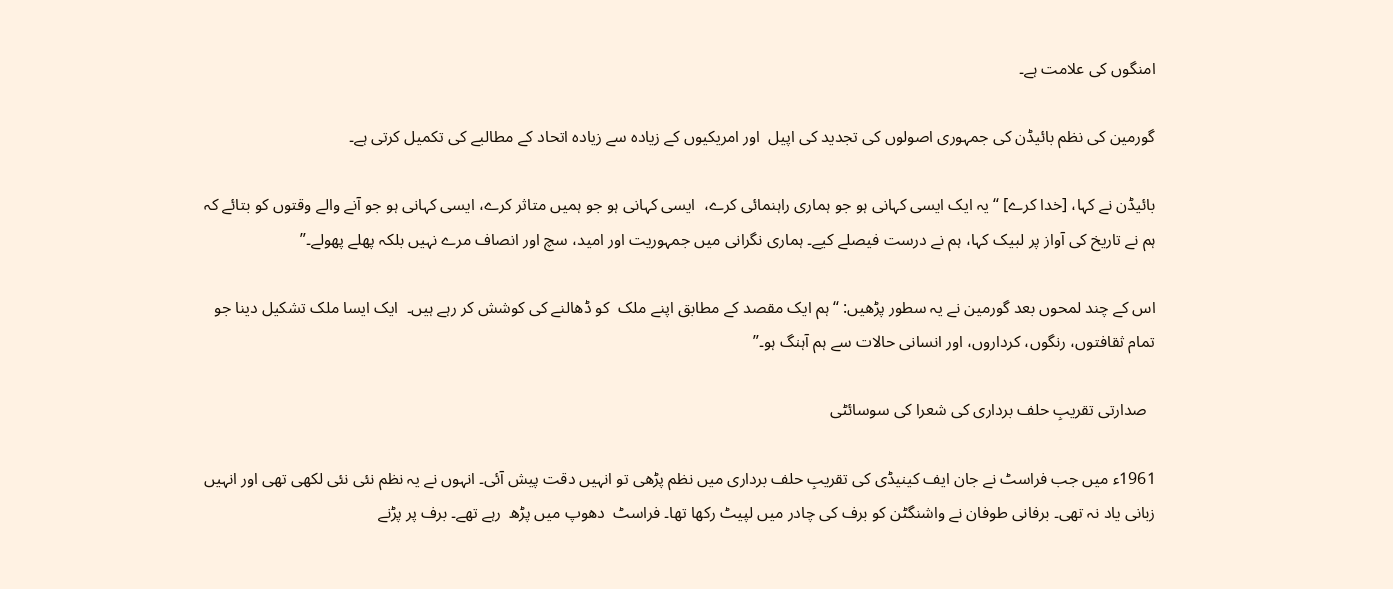امنگوں کی علامت ہے۔

گورمین کی نظم بائیڈن کی جمہوری اصولوں کی تجدید کی اپیل  اور امریکیوں کے زیادہ سے زیادہ اتحاد کے مطالبے کی تکمیل کرتی ہے۔

بائیڈن نے کہا، [خدا کرے] “یہ ایک ایسی کہانی ہو جو ہماری راہنمائی کرے،  ایسی کہانی ہو جو ہمیں متاثر کرے، ایسی کہانی ہو جو آنے والے وقتوں کو بتائے کہ ہم نے تاریخ کی آواز پر لبیک کہا، ہم نے درست فیصلے کیے۔ ہماری نگرانی میں جمہوریت اور امید، سچ اور انصاف مرے نہیں بلکہ پھلے پھولے۔”

اس کے چند لمحوں بعد گورمین نے یہ سطور پڑھیں: “ہم ایک مقصد کے مطابق اپنے ملک  کو ڈھالنے کی کوشش کر رہے ہیں۔  ایک ایسا ملک تشکیل دینا جو تمام ثقافتوں، رنگوں، کرداروں، اور انسانی حالات سے ہم آہنگ ہو۔”

  صدارتی تقریبِ حلف برداری کی شعرا کی سوسائٹی

1961ء میں جب فراسٹ نے جان ایف کینیڈی کی تقریبِ حلف برداری میں نظم پڑھی تو انہیں دقت پیش آئی۔ انہوں نے یہ نظم نئی نئی لکھی تھی اور انہیں زبانی یاد نہ تھی۔ برفانی طوفان نے واشنگٹن کو برف کی چادر میں لپیٹ رکھا تھا۔ فراسٹ  دھوپ میں پڑھ  رہے تھے۔ برف پر پڑنے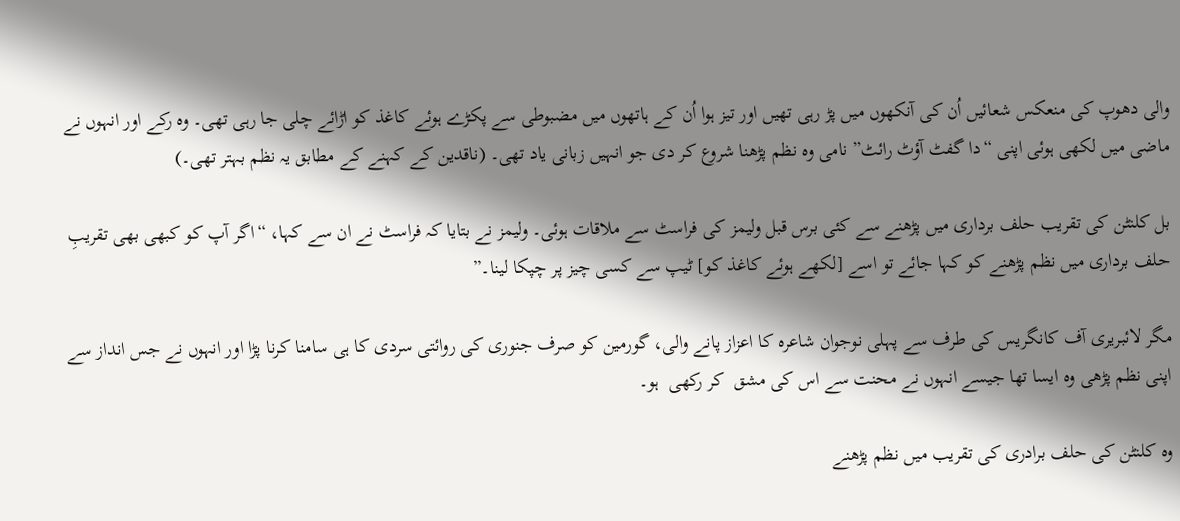والی دھوپ کی منعکس شعائیں اُن کی آنکھوں میں پڑ رہی تھیں اور تیز ہوا اُن کے ہاتھوں میں مضبوطی سے پکڑے ہوئے کاغذ کو اڑائے چلی جا رہی تھی۔ وہ رکے اور انہوں نے ماضی میں لکھی ہوئی اپنی “دا گفٹ آؤٹ رائٹ” نامی وہ نظم پڑھنا شروع کر دی جو انہیں زبانی یاد تھی۔ (ناقدین کے کہنے کے مطابق یہ نظم بہتر تھی۔)

بل کلنٹن کی تقریب حلف برداری میں پڑھنے سے کئی برس قبل ولیمز کی فراسٹ سے ملاقات ہوئی۔ ولیمز نے بتایا کہ فراسٹ نے ان سے کہا، “اگر آپ کو کبھی بھی تقریبِ حلف برداری میں نظم پڑھنے کو کہا جائے تو اسے [لکھے ہوئے کاغذ کو] ٹیپ سے کسی چیز پر چپکا لینا۔”

مگر لائبریری آف کانگریس کی طرف سے پہلی نوجوان شاعرہ کا اعزاز پانے والی، گورمین کو صرف جنوری کی روائتی سردی کا ہی سامنا کرنا پڑا اور انہوں نے جس انداز سے اپنی نظم پڑھی وہ ایسا تھا جیسے انہوں نے محنت سے اس کی مشق  کر رکھی  ہو۔

وہ کلنٹن کی حلف برادری کی تقریب میں نظم پڑھنے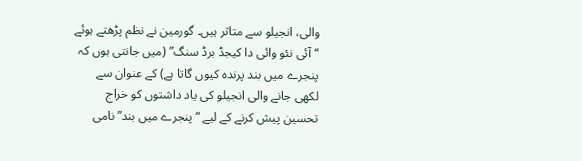والی، انجیلو سے متاثر ہیں۔ گورمین نے نظم پڑھتے ہوئے “آئی نئو وائی دا کیجڈ برڈ سنگ” (میں جانتی ہوں کہ پنجرے میں بند پرندہ کیوں گاتا ہے) کے عنوان سے  لکھی جانے والی انجیلو کی یاد داشتوں کو خراج تحسین پیش کرنے کے لیے “پنجرے میں بند” نامی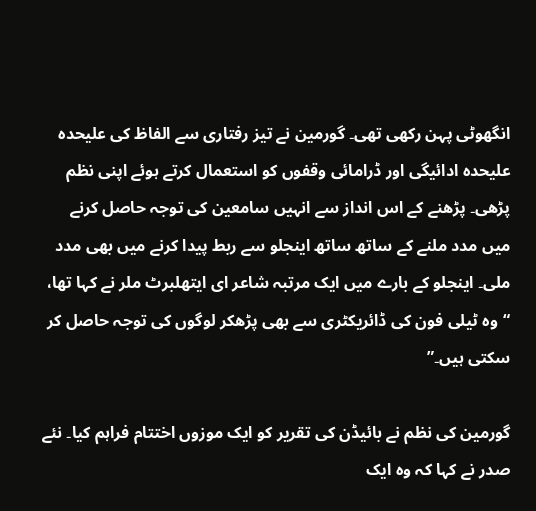انگھوٹی پہن رکھی تھی۔ گورمین نے تیز رفتاری سے الفاظ کی علیحدہ علیحدہ ادائیگی اور ڈرامائی وقفوں کو استعمال کرتے ہوئے اپنی نظم پڑھی۔ پڑھنے کے اس انداز سے انہیں سامعین کی توجہ حاصل کرنے میں مدد ملنے کے ساتھ ساتھ اینجلو سے ربط پیدا کرنے میں بھی مدد ملی۔ اینجلو کے بارے میں ایک مرتبہ شاعر ای ایتھلبرٹ ملر نے کہا تھا، “وہ ٹیلی فون کی ڈائریکٹری سے بھی پڑھکر لوگوں کی توجہ حاصل کر سکتی ہیں۔”

گورمین کی نظم نے بائیڈن کی تقریر کو ایک موزوں اختتام فراہم کیا۔ نئے صدر نے کہا کہ وہ ایک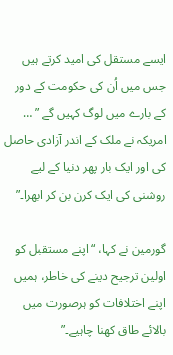ایسے مستقل کی امید کرتے ہیں جس میں اُن کی حکومت کے دور کے بارے میں لوگ کہیں گے ” … امریکہ نے ملک کے اندر آزادی حاصل کی اور ایک بار پھر دنیا کے لیے روشنی کی ایک کرن بن کر ابھرا۔”

گورمین نے کہا، “اپنے مستقبل کو اولین ترجیح دینے کی خاطر، ہمیں اپنے اختلافات کو ہرصورت میں بالائے طاق کھنا چاہیے۔”